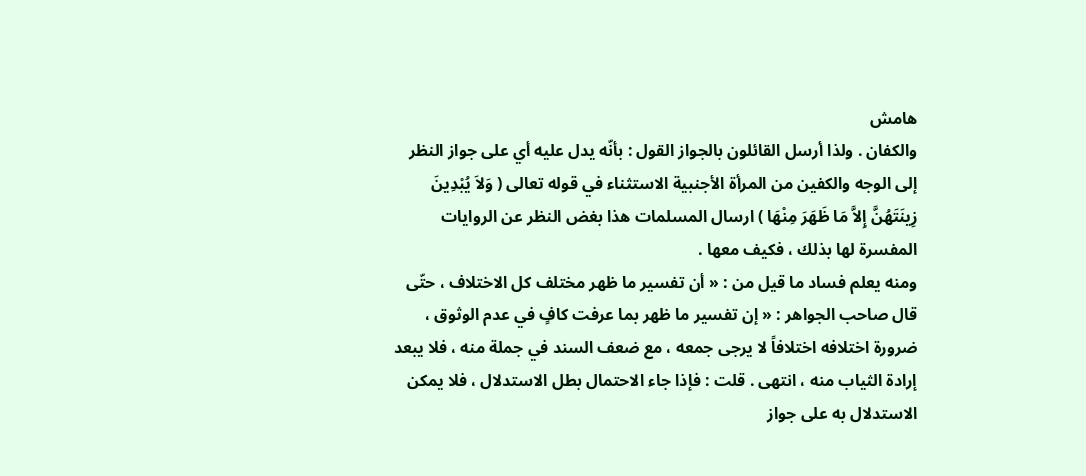هامش
والكفان . ولذا أرسل القائلون بالجواز القول : بأنّه يدل عليه أي على جواز النظر إلى الوجه والكفين من المرأة الأجنبية الاستثناء في قوله تعالى ( وَلاَ يُبْدِينَ زِينَتَهُنَّ إِلاَّ مَا ظَهَرَ مِنْهَا ) ارسال المسلمات هذا بغض النظر عن الروايات المفسرة لها بذلك ، فكيف معها .
ومنه يعلم فساد ما قيل من : « أن تفسير ما ظهر مختلف كل الاختلاف ، حتّى قال صاحب الجواهر : « إن تفسير ما ظهر بما عرفت كافٍ في عدم الوثوق ، ضرورة اختلافه اختلافاً لا يرجى جمعه ، مع ضعف السند في جملة منه ، فلا يبعد إرادة الثياب منه ، انتهى . قلت : فإذا جاء الاحتمال بطل الاستدلال ، فلا يمكن الاستدلال به على جواز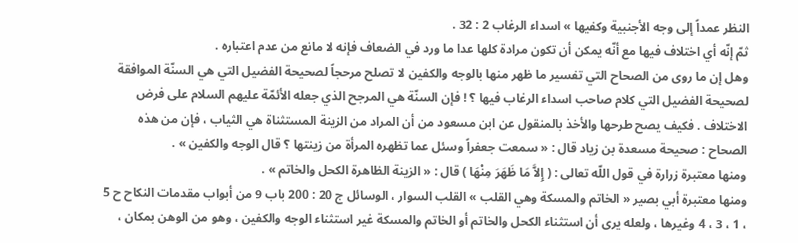النظر عمداً إلى وجه الأجنبية وكفيها » اسداء الرغاب 2 : 32 .
ثمّ إنّه أي اختلاف فيها مع أنّه يمكن أن تكون مرادة كلها عدا ما ورد في الضعاف فإنه لا مانع من عدم اعتباره .
وهل إن ما روى من الصحاح التي تفسير ما ظهر منها بالوجه والكفين لا تصلح مرحجاً لصحيحة الفضيل التي هي السنّة الموافقة لصحيحة الفضيل التي كلام صاحب اسداء الرغاب فيها ؟ ! فإن السنّة هي المرجح الذي جعله الأئمّة عليهم السلام على فرض الاختلاف . فكيف يصح طرحها والأخذ بالمنقول عن ابن مسعود من أن المراد من الزينة المستثناة هي الثياب ، فإن من هذه الصحاح : صحيحة مسعدة بن زياد قال : « سمعت جعفراً وسئل عما تظهره المرأة من زينتها ؟ قال الوجه والكفين » .
ومنها معتبرة زرارة في قول اللّه تعالى : ( إِلاَّ مَا ظَهَرَ مِنْهَا ) قال : « الزينة الظاهرة الكحل والخاتم » .
ومنها معتبرة أبي بصير « الخاتم والمسكة وهي القلب » القلب السوار ، الوسائل ج 20 : 200 باب 9 من أبواب مقدمات النكاح ح 5 ، 1 ، 3 ، 4 وغيرها ، ولعله يرى أن استثناء الكحل والخاتم أو الخاتم والمسكة غير استثناء الوجه والكفين ، وهو من الوهن بمكان ،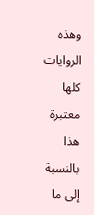وهذه الروايات كلها معتبرة هذا بالنسبة إلى ما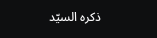ذكره السيّد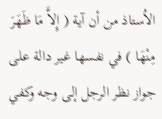الاُستاذ من أن آية ( إِلاَّ مَا ظَهَرَ مِنْهَا ) في نفسها غير دالة على جواز نظر الرجل إلى وجه وكفي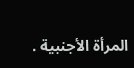المرأة الأجنبية .